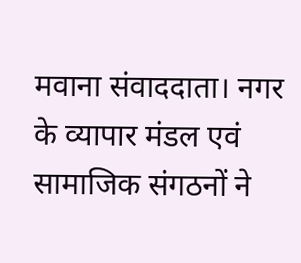मवाना संवाददाता। नगर के व्यापार मंडल एवं सामाजिक संगठनों ने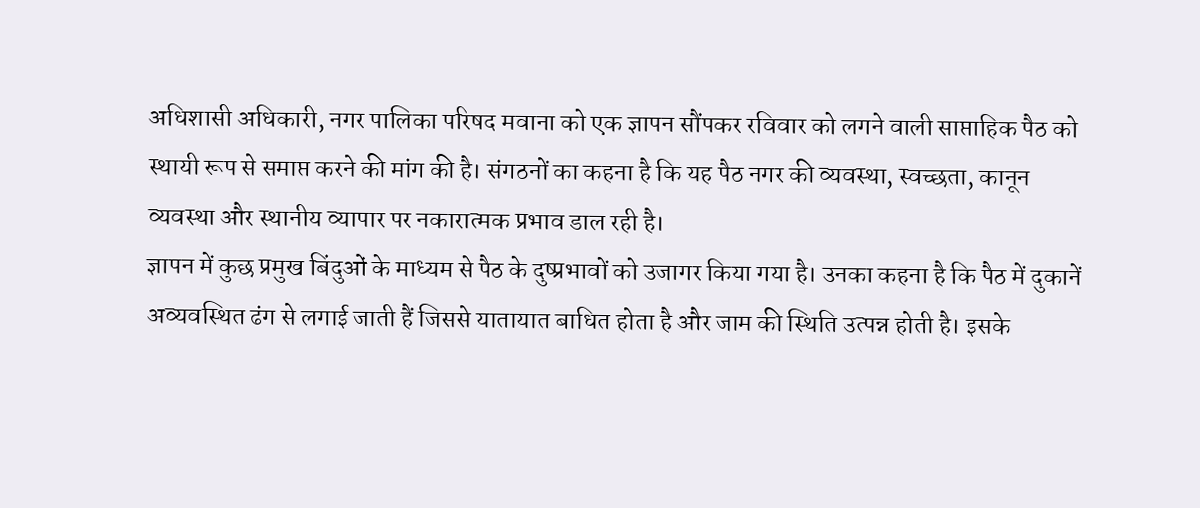अधिशासी अधिकारी, नगर पालिका परिषद मवाना को एक ज्ञापन सौंपकर रविवार को लगने वाली साप्ताहिक पैठ को स्थायी रूप से समाप्त करने की मांग की है। संगठनों का कहना है कि यह पैठ नगर की व्यवस्था, स्वच्छता, कानून व्यवस्था और स्थानीय व्यापार पर नकारात्मक प्रभाव डाल रही है।
ज्ञापन में कुछ प्रमुख बिंदुओं के माध्यम से पैठ के दुष्प्रभावों को उजागर किया गया है। उनका कहना है कि पैठ में दुकानें अव्यवस्थित ढंग से लगाई जाती हैं जिससे यातायात बाधित होता है और जाम की स्थिति उत्पन्न होती है। इसके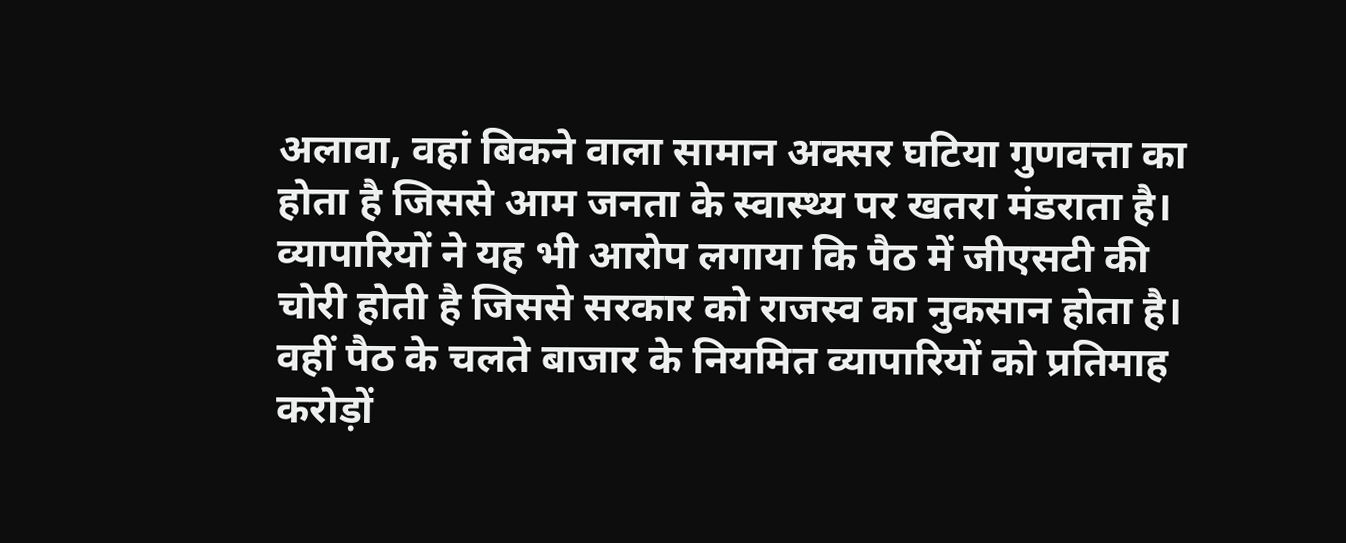अलावा, वहां बिकने वाला सामान अक्सर घटिया गुणवत्ता का होता है जिससे आम जनता के स्वास्थ्य पर खतरा मंडराता है। व्यापारियों ने यह भी आरोप लगाया कि पैठ में जीएसटी की चोरी होती है जिससे सरकार को राजस्व का नुकसान होता है। वहीं पैठ के चलते बाजार के नियमित व्यापारियों को प्रतिमाह करोड़ों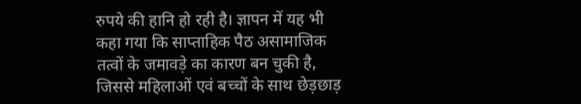रुपये की हानि हो रही है। ज्ञापन में यह भी कहा गया कि साप्ताहिक पैठ असामाजिक तत्वों के जमावड़े का कारण बन चुकी है, जिससे महिलाओं एवं बच्चों के साथ छेड़छाड़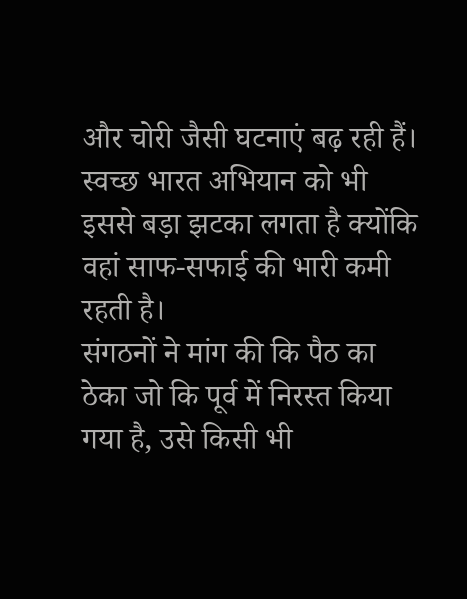और चोरी जैसी घटनाएं बढ़ रही हैं। स्वच्छ भारत अभियान को भी इससे बड़ा झटका लगता है क्योंकि वहां साफ-सफाई की भारी कमी रहती है।
संगठनों ने मांग की कि पैठ का ठेका जो कि पूर्व में निरस्त किया गया है, उसे किसी भी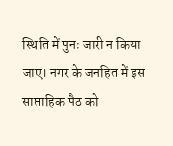स्थिति में पुनः जारी न किया जाए। नगर के जनहित में इस साप्ताहिक पैठ को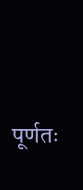पूर्णतः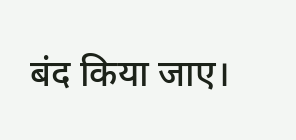बंद किया जाए।